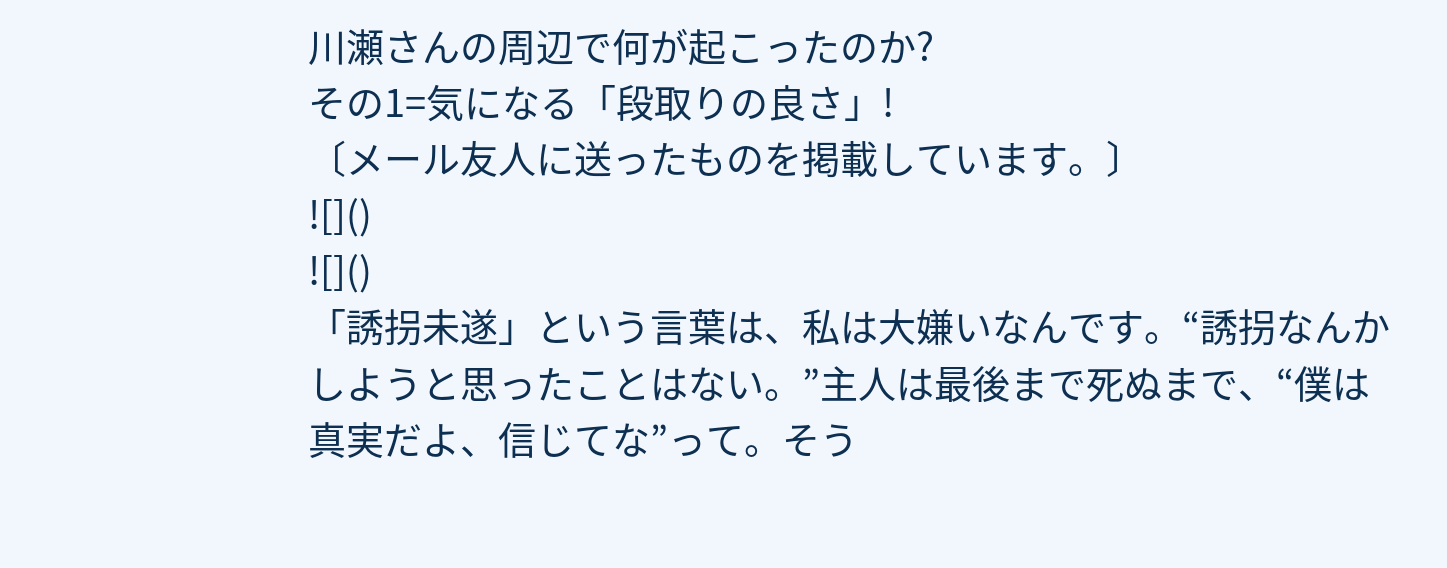川瀬さんの周辺で何が起こったのか?
その1=気になる「段取りの良さ」!
〔メール友人に送ったものを掲載しています。〕
![]()
![]()
「誘拐未遂」という言葉は、私は大嫌いなんです。“誘拐なんかしようと思ったことはない。”主人は最後まで死ぬまで、“僕は真実だよ、信じてな”って。そう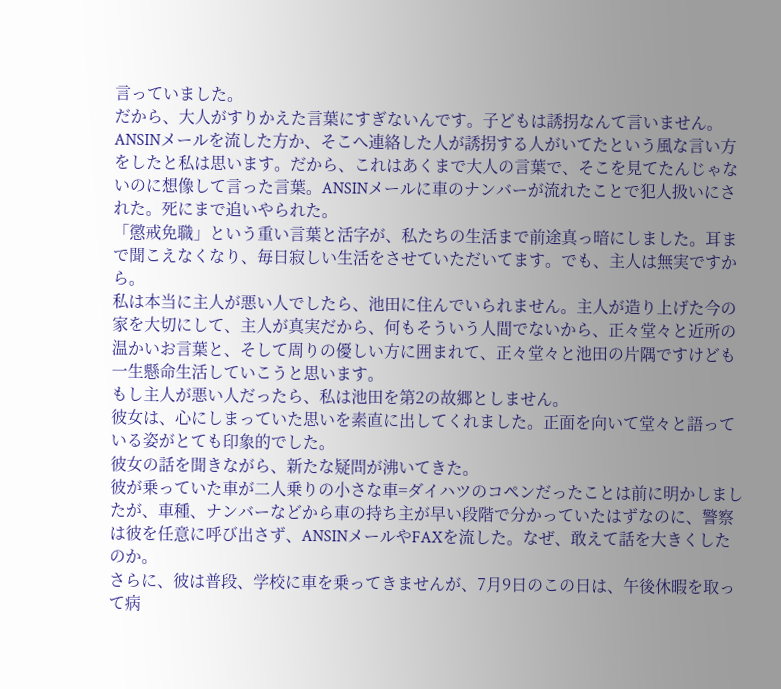言っていました。
だから、大人がすりかえた言葉にすぎないんです。子どもは誘拐なんて言いません。ANSINメールを流した方か、そこへ連絡した人が誘拐する人がいてたという風な言い方をしたと私は思います。だから、これはあくまで大人の言葉で、そこを見てたんじゃないのに想像して言った言葉。ANSINメールに車のナンバーが流れたことで犯人扱いにされた。死にまで追いやられた。
「懲戒免職」という重い言葉と活字が、私たちの生活まで前途真っ暗にしました。耳まで聞こえなくなり、毎日寂しい生活をさせていただいてます。でも、主人は無実ですから。
私は本当に主人が悪い人でしたら、池田に住んでいられません。主人が造り上げた今の家を大切にして、主人が真実だから、何もそういう人間でないから、正々堂々と近所の温かいお言葉と、そして周りの優しい方に囲まれて、正々堂々と池田の片隅ですけども一生懸命生活していこうと思います。
もし主人が悪い人だったら、私は池田を第2の故郷としません。
彼女は、心にしまっていた思いを素直に出してくれました。正面を向いて堂々と語っている姿がとても印象的でした。
彼女の話を聞きながら、新たな疑問が沸いてきた。
彼が乗っていた車が二人乗りの小さな車=ダイハツのコペンだったことは前に明かしましたが、車種、ナンバーなどから車の持ち主が早い段階で分かっていたはずなのに、警察は彼を任意に呼び出さず、ANSINメールやFAXを流した。なぜ、敢えて話を大きくしたのか。
さらに、彼は普段、学校に車を乗ってきませんが、7月9日のこの日は、午後休暇を取って病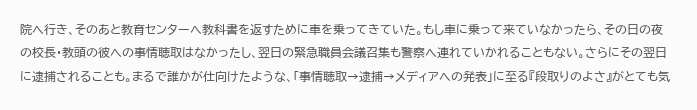院へ行き、そのあと教育センターへ教科書を返すために車を乗ってきていた。もし車に乗って来ていなかったら、その日の夜の校長・教頭の彼への事情聴取はなかったし、翌日の緊急職員会議召集も警察へ連れていかれることもない。さらにその翌日に逮捕されることも。まるで誰かが仕向けたような、「事情聴取→逮捕→メディアへの発表」に至る『段取りのよさ』がとても気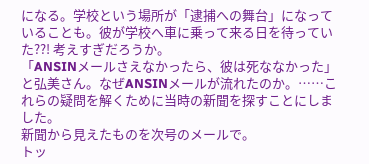になる。学校という場所が「逮捕への舞台」になっていることも。彼が学校へ車に乗って来る日を待っていた??! 考えすぎだろうか。
「ANSINメールさえなかったら、彼は死ななかった」と弘美さん。なぜANSINメールが流れたのか。……これらの疑問を解くために当時の新聞を探すことにしました。
新聞から見えたものを次号のメールで。
トッ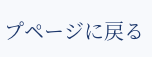プページに戻る